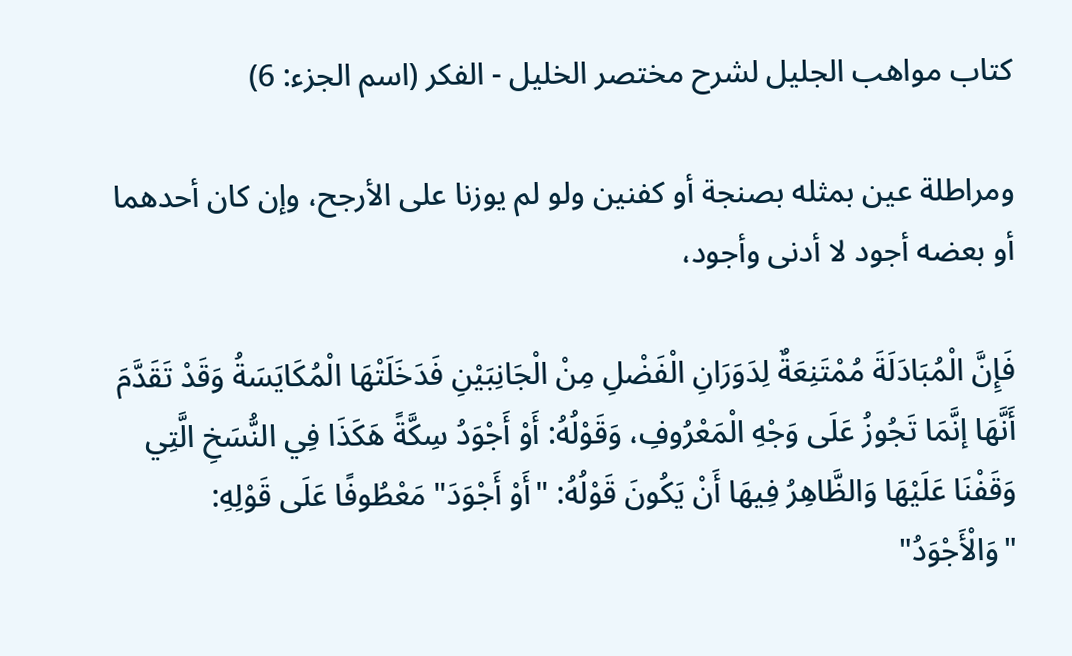كتاب مواهب الجليل لشرح مختصر الخليل - الفكر (اسم الجزء: 6)

ومراطلة عين بمثله بصنجة أو كفنين ولو لم يوزنا على الأرجح، وإن كان أحدهما أو بعضه أجود لا أدنى وأجود،

فَإِنَّ الْمُبَادَلَةَ مُمْتَنِعَةٌ لِدَوَرَانِ الْفَضْلِ مِنْ الْجَانِبَيْنِ فَدَخَلَتْهَا الْمُكَايَسَةُ وَقَدْ تَقَدَّمَ أَنَّهَا إنَّمَا تَجُوزُ عَلَى وَجْهِ الْمَعْرُوفِ، وَقَوْلُهُ: أَوْ أَجْوَدُ سِكَّةً هَكَذَا فِي النُّسَخِ الَّتِي وَقَفْنَا عَلَيْهَا وَالظَّاهِرُ فِيهَا أَنْ يَكُونَ قَوْلُهُ: "أَوْ أَجْوَدَ" مَعْطُوفًا عَلَى قَوْلِهِ: "وَالْأَجْوَدُ"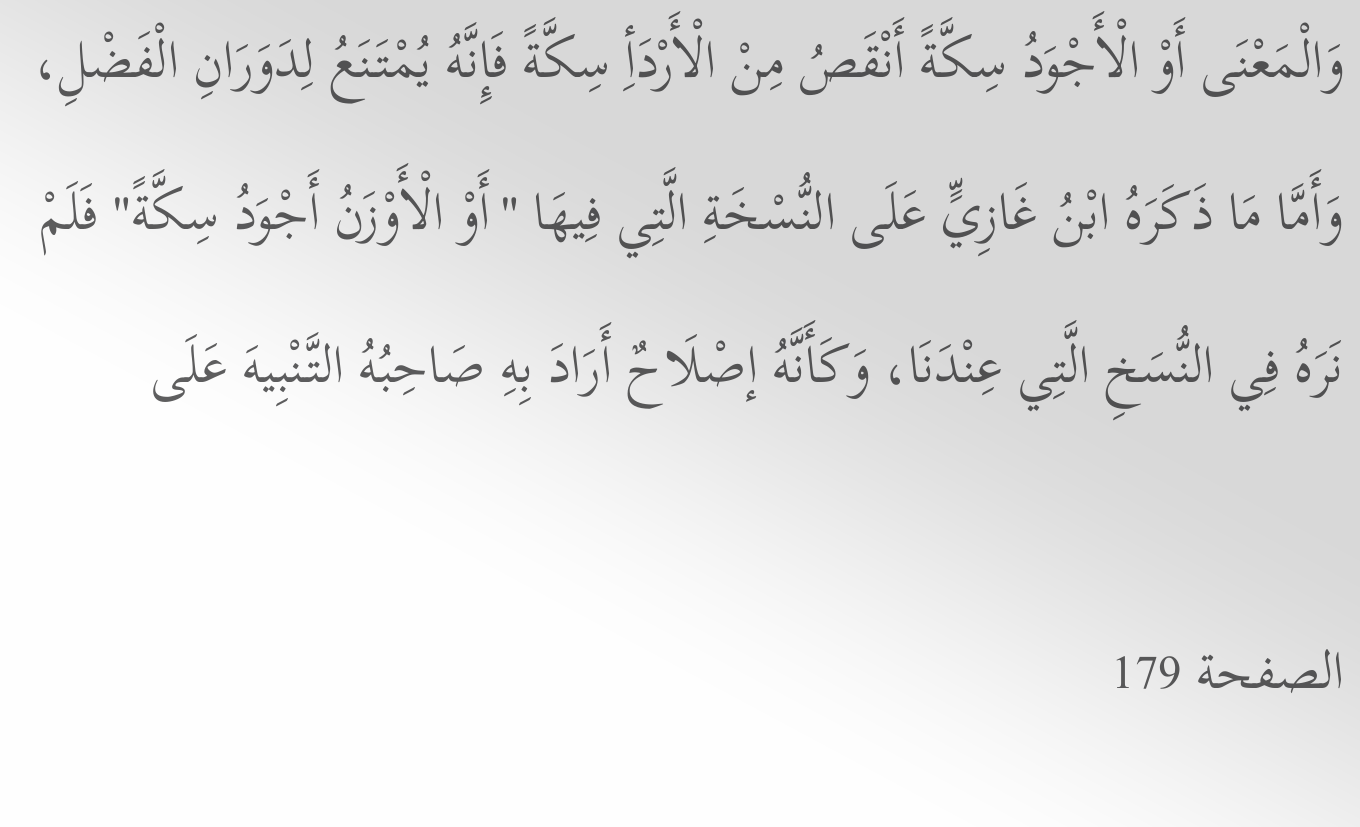وَالْمَعْنَى أَوْ الْأَجْوَدُ سِكَّةً أَنْقَصُ مِنْ الْأَرْدَأِ سِكَّةً فَإِنَّهُ يُمْتَنَعُ لِدَوَرَانِ الْفَضْلِ، وَأَمَّا مَا ذَكَرَهُ ابْنُ غَازِيٍّ عَلَى النُّسْخَةِ الَّتِي فِيهَا "أَوْ الْأَوْزَنُ أَجْوَدُ سِكَّةً" فَلَمْ نَرَهُ فِي النُّسَخِ الَّتِي عِنْدَنَا، وَكَأَنَّهُ إصْلَاحٌ أَرَادَ بِهِ صَاحِبُهُ التَّنْبِيهَ عَلَى

الصفحة 179